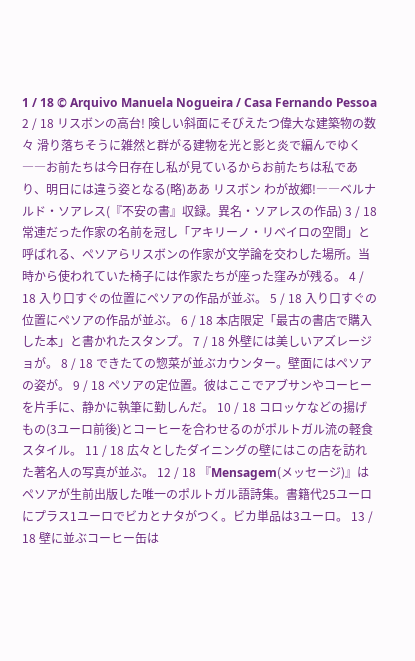1 / 18 © Arquivo Manuela Nogueira / Casa Fernando Pessoa 2 / 18 リスボンの高台! 険しい斜面にそびえたつ偉大な建築物の数々 滑り落ちそうに雑然と群がる建物を光と影と炎で編んでゆく――お前たちは今日存在し私が見ているからお前たちは私であり、明日には違う姿となる(略)ああ リスボン わが故郷!――ベルナルド・ソアレス(『不安の書』収録。異名・ソアレスの作品) 3 / 18 常連だった作家の名前を冠し「アキリーノ・リベイロの空間」と呼ばれる、ペソアらリスボンの作家が文学論を交わした場所。当時から使われていた椅子には作家たちが座った窪みが残る。 4 / 18 入り口すぐの位置にペソアの作品が並ぶ。 5 / 18 入り口すぐの位置にペソアの作品が並ぶ。 6 / 18 本店限定「最古の書店で購入した本」と書かれたスタンプ。 7 / 18 外壁には美しいアズレージョが。 8 / 18 できたての惣菜が並ぶカウンター。壁面にはペソアの姿が。 9 / 18 ペソアの定位置。彼はここでアブサンやコーヒーを片手に、静かに執筆に勤しんだ。 10 / 18 コロッケなどの揚げもの(3ユーロ前後)とコーヒーを合わせるのがポルトガル流の軽食スタイル。 11 / 18 広々としたダイニングの壁にはこの店を訪れた著名人の写真が並ぶ。 12 / 18 『Mensagem(メッセージ)』はペソアが生前出版した唯一のポルトガル語詩集。書籍代25ユーロにプラス1ユーロでビカとナタがつく。ビカ単品は3ユーロ。 13 / 18 壁に並ぶコーヒー缶は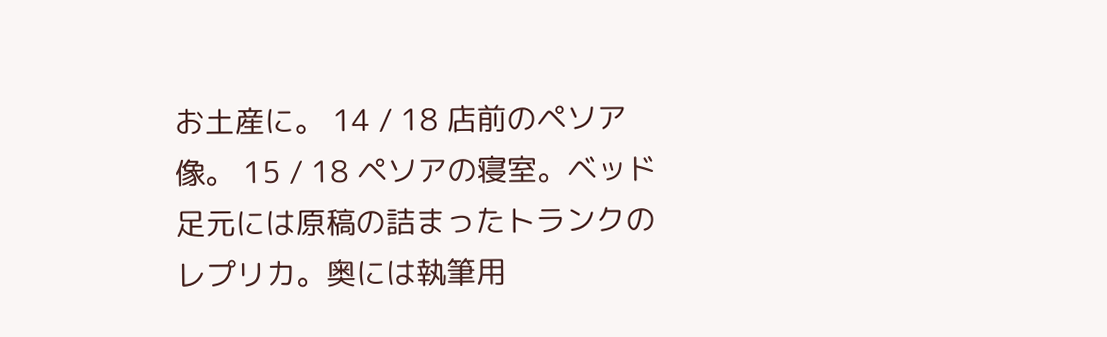お土産に。 14 / 18 店前のペソア像。 15 / 18 ペソアの寝室。ベッド足元には原稿の詰まったトランクのレプリカ。奥には執筆用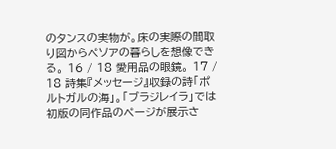のタンスの実物が。床の実際の間取り図からペソアの暮らしを想像できる。 16 / 18 愛用品の眼鏡。 17 / 18 詩集『メッセージ』収録の詩「ポルトガルの海」。「ブラジレイラ」では初版の同作品のページが展示さ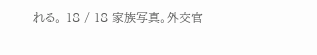れる。 18 / 18 家族写真。外交官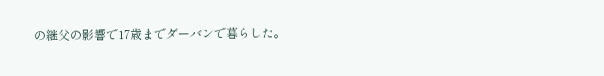の継父の影響で17歳までダーバンで暮らした。